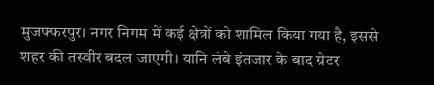मुजफ्फरपुर। नगर निगम में कई क्षेत्रों को शामिल किया गया है, इससे शहर की तस्वीर बदल जाएगी। यानि लंबे इंतजार के बाद ग्रेटर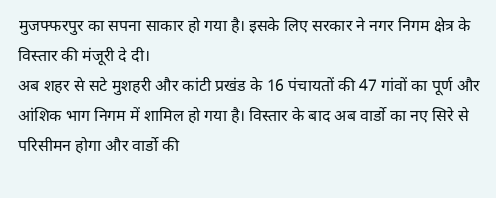मुजफ्फरपुर का सपना साकार हो गया है। इसके लिए सरकार ने नगर निगम क्षेत्र के विस्तार की मंजूरी दे दी।
अब शहर से सटे मुशहरी और कांटी प्रखंड के 16 पंचायतों की 47 गांवों का पूर्ण और आंशिक भाग निगम में शामिल हो गया है। विस्तार के बाद अब वार्डो का नए सिरे से परिसीमन होगा और वार्डो की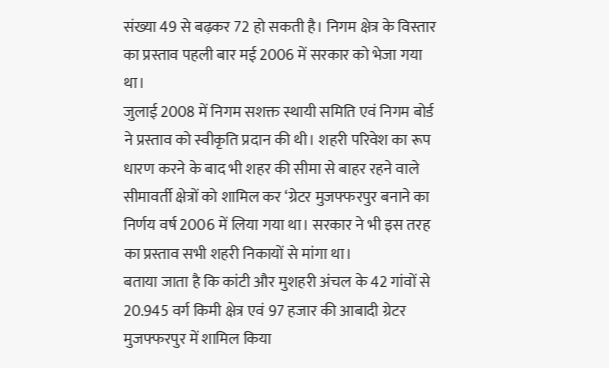संख्या 49 से बढ़कर 72 हो सकती है। निगम क्षेत्र के विस्तार का प्रस्ताव पहली बार मई 2006 में सरकार को भेजा गया था।
जुलाई 2008 में निगम सशक्त स्थायी समिति एवं निगम बोर्ड ने प्रस्ताव को स्वीकृति प्रदान की थी। शहरी परिवेश का रूप धारण करने के बाद भी शहर की सीमा से बाहर रहने वाले सीमावर्ती क्षेत्रों को शामिल कर ‘ग्रेटर मुजफ्फरपुर बनाने का निर्णय वर्ष 2006 में लिया गया था। सरकार ने भी इस तरह का प्रस्ताव सभी शहरी निकायों से मांगा था।
बताया जाता है कि कांटी और मुशहरी अंचल के 42 गांवों से 20.945 वर्ग किमी क्षेत्र एवं 97 हजार की आबादी ग्रेटर मुजफ्फरपुर में शामिल किया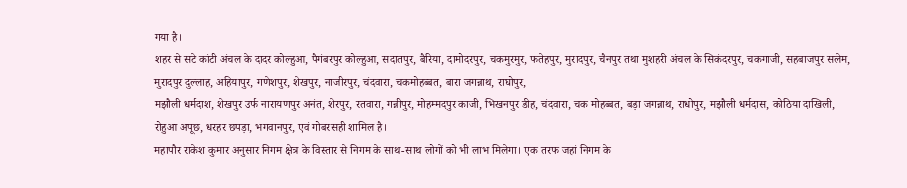गया है।
शहर से सटे कांटी अंचल के दादर कोल्हुआ, पैगंबरपुर कोल्हुआ, सदातपुर, बैरिया, दामोदरपुर, चकमुरमुर, फतेहपुर, मुरादपुर, चैनपुर तथा मुशहरी अंचल के सिकंदरपुर, चकगाजी, सहबाजपुर सलेम, मुरादपुर दुल्लाह, अहियापुर, गणेशपुर, शेखपुर, नाजीरपुर, चंदवारा, चकमोहब्बत, बारा जगन्नाथ, राघोपुर,
मझौली धर्मदाश, शेखपुर उर्फ नारायणपुर अनंत, शेरपुर, रतवारा, गन्नीपुर, मोहम्मदपुर काजी, भिखनपुर डीह, चंदवारा, चक मोहब्बत, बड़ा जगन्नाथ, राधोपुर, मझौली धर्मदास, कोठिया दाखिली, रोहुआ अपूछ, धरहर छपड़ा, भगवानपुर, एवं गोबरसही शामिल है।
महापौर राकेश कुमार अनुसार निगम क्षेत्र के विस्तार से निगम के साथ-साथ लोगों को भी लाभ मिलेगा। एक तरफ जहां निगम के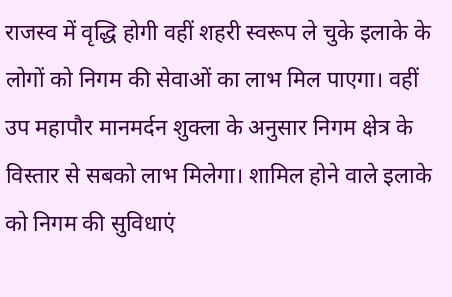राजस्व में वृद्धि होगी वहीं शहरी स्वरूप ले चुके इलाके के लोगों को निगम की सेवाओं का लाभ मिल पाएगा। वहीं उप महापौर मानमर्दन शुक्ला के अनुसार निगम क्षेत्र के विस्तार से सबको लाभ मिलेगा। शामिल होने वाले इलाके को निगम की सुविधाएं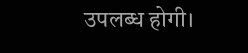उपलब्ध होगी।